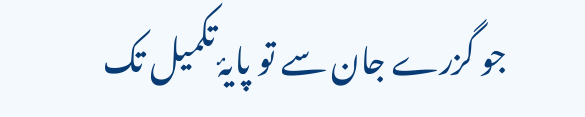جو گزرے جان سے تو پایۂ تکمیل تک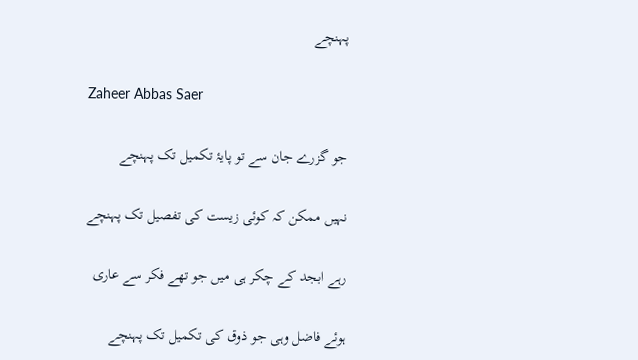پہنچے

Zaheer Abbas Saer

جو گزرے جان سے تو پایۂ تکمیل تک پہنچے

نہیں ممکن کہ کوئی زیست کی تفصیل تک پہنچے

رہے ابجد کے چکر ہی میں جو تھے فکر سے عاری

ہوئے فاضل وہی جو ذوق کی تکمیل تک پہنچے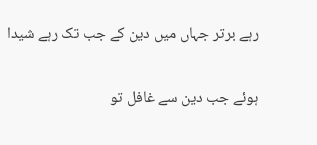رہے برتر جہاں میں دین کے جب تک رہے شیدا

ہوئے جب دین سے غافل تو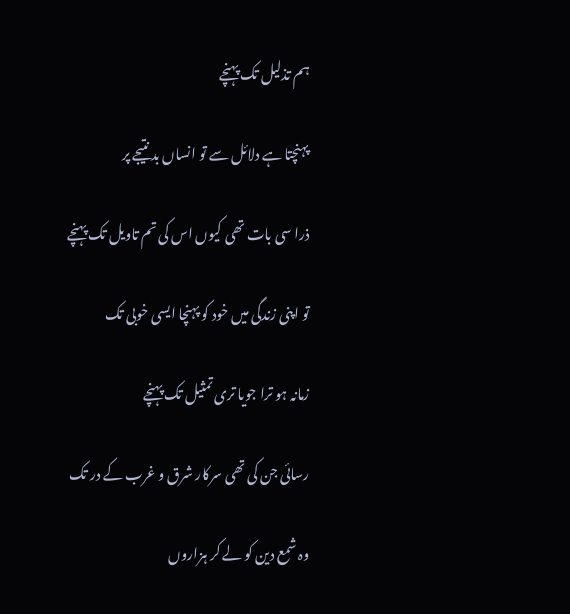ہم تذلیل تک پہنچے

پہنچتا ہے دلائل سے تو انساں بد نتیجے پر

ذرا سی بات تھی کیوں اس کی تم تاویل تک پہنچے

تو اپنی زندگی میں خود کو پہنچا ایسی خوبی تک

زمانہ ہو ترا جویا تری تمثیل تک پہنچے

رسائی جن کی تھی سرکار شرق و غرب کے در تک

وہ شمع دین کو لے کر ہزاروں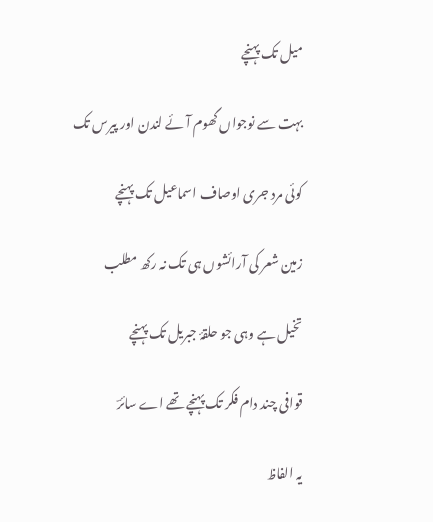میل تک پہنچے

بہت سے نوجواں گھوم آئے لندن اور پیرس تک

کوئی مرد جری اوصاف اسماعیل تک پہنچے

زمین شعر کی آرائشوں ہی تک نہ رکھ مطلب

تخیل ہے وہی جو حلقۂ جبریل تک پہنچے

قوافی چند دام فکر تک پہنچے تھے اے سائرؔ

یہ الفاظ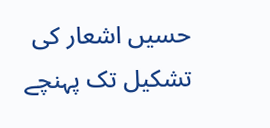حسیں اشعار کی تشکیل تک پہنچے